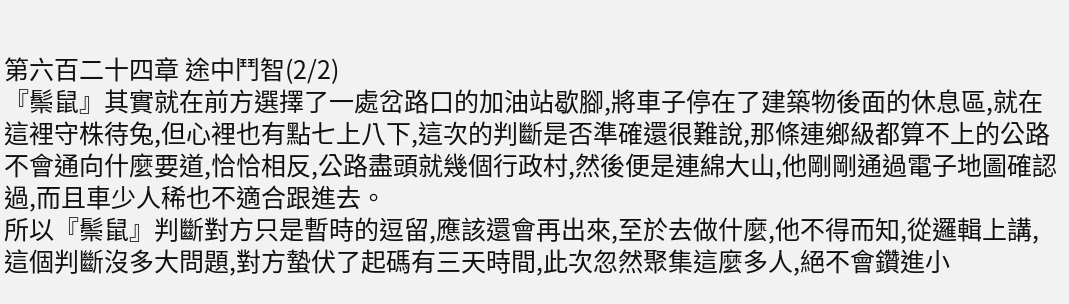第六百二十四章 途中鬥智(2/2)
『鬃鼠』其實就在前方選擇了一處岔路口的加油站歇腳,將車子停在了建築物後面的休息區,就在這裡守株待兔,但心裡也有點七上八下,這次的判斷是否準確還很難說,那條連鄉級都算不上的公路不會通向什麼要道,恰恰相反,公路盡頭就幾個行政村,然後便是連綿大山,他剛剛通過電子地圖確認過,而且車少人稀也不適合跟進去。
所以『鬃鼠』判斷對方只是暫時的逗留,應該還會再出來,至於去做什麼,他不得而知,從邏輯上講,這個判斷沒多大問題,對方蟄伏了起碼有三天時間,此次忽然聚集這麼多人,絕不會鑽進小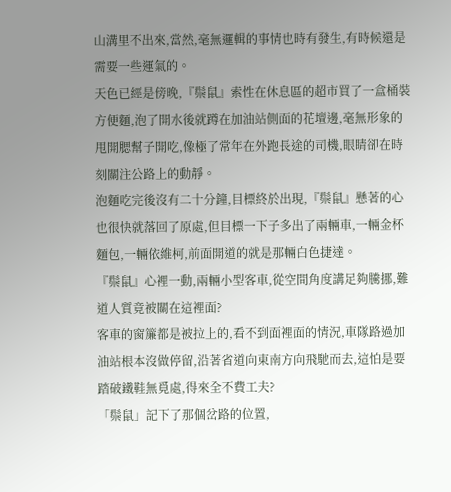山溝里不出來,當然,毫無邏輯的事情也時有發生,有時候還是需要一些運氣的。
天色已經是傍晚,『鬃鼠』索性在休息區的超市買了一盒桶裝方便麵,泡了開水後就蹲在加油站側面的花壇邊,毫無形象的甩開腮幫子開吃,像極了常年在外跑長途的司機,眼睛卻在時刻關注公路上的動靜。
泡麵吃完後沒有二十分鐘,目標終於出現,『鬃鼠』懸著的心也很快就落回了原處,但目標一下子多出了兩輛車,一輛金杯麵包,一輛依維柯,前面開道的就是那輛白色捷達。
『鬃鼠』心裡一動,兩輛小型客車,從空間角度講足夠騰挪,難道人質竟被關在這裡面?
客車的窗簾都是被拉上的,看不到面裡面的情況,車隊路過加油站根本沒做停留,沿著省道向東南方向飛馳而去,這怕是要踏破鐵鞋無覓處,得來全不費工夫?
「鬃鼠」記下了那個岔路的位置,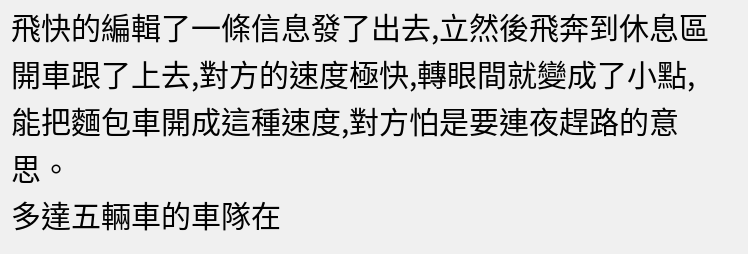飛快的編輯了一條信息發了出去,立然後飛奔到休息區開車跟了上去,對方的速度極快,轉眼間就變成了小點,能把麵包車開成這種速度,對方怕是要連夜趕路的意思。
多達五輛車的車隊在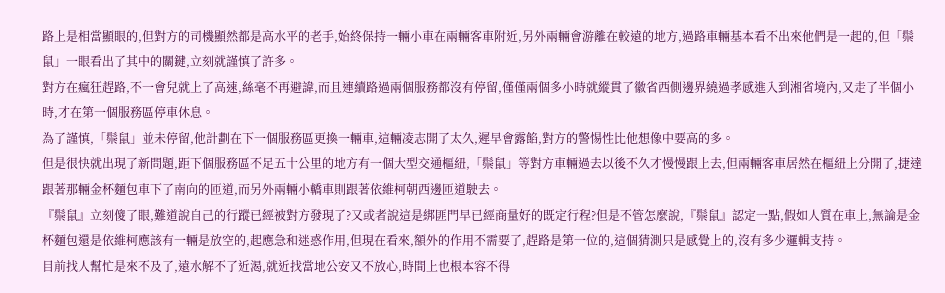路上是相當顯眼的,但對方的司機顯然都是高水平的老手,始終保持一輛小車在兩輛客車附近,另外兩輛會游離在較遠的地方,過路車輛基本看不出來他們是一起的,但「鬃鼠」一眼看出了其中的關鍵,立刻就謹慎了許多。
對方在瘋狂趕路,不一會兒就上了高速,絲毫不再避諱,而且連續路過兩個服務都沒有停留,僅僅兩個多小時就縱貫了徽省西側邊界繞過孝感進入到湘省境內,又走了半個小時,才在第一個服務區停車休息。
為了謹慎,「鬃鼠」並未停留,他計劃在下一個服務區更換一輛車,這輛凌志開了太久,遲早會露餡,對方的警惕性比他想像中要高的多。
但是很快就出現了新問題,距下個服務區不足五十公里的地方有一個大型交通樞紐,「鬃鼠」等對方車輛過去以後不久才慢慢跟上去,但兩輛客車居然在樞紐上分開了,捷達跟著那輛金杯麵包車下了南向的匝道,而另外兩輛小轎車則跟著依維柯朝西邊匝道駛去。
『鬃鼠』立刻傻了眼,難道說自己的行蹤已經被對方發現了?又或者說這是綁匪門早已經商量好的既定行程?但是不管怎麼說,『鬃鼠』認定一點,假如人質在車上,無論是金杯麵包還是依維柯應該有一輛是放空的,起應急和迷惑作用,但現在看來,額外的作用不需要了,趕路是第一位的,這個猜測只是感覺上的,沒有多少邏輯支持。
目前找人幫忙是來不及了,遠水解不了近渴,就近找當地公安又不放心,時間上也根本容不得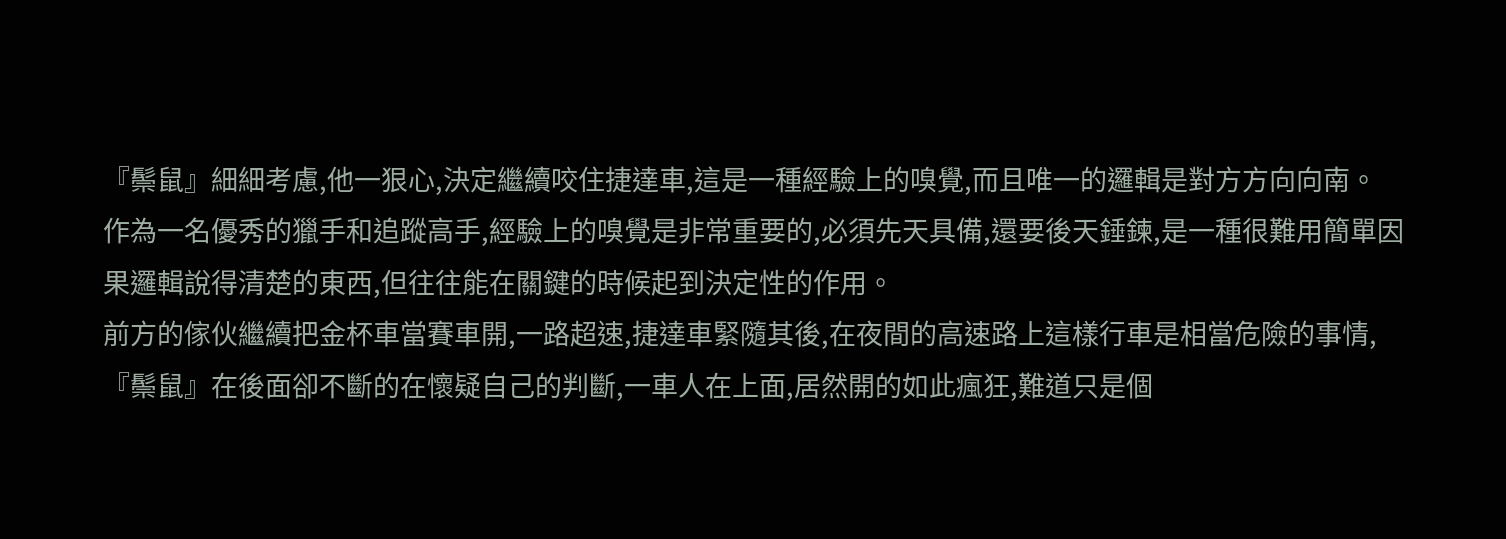『鬃鼠』細細考慮,他一狠心,決定繼續咬住捷達車,這是一種經驗上的嗅覺,而且唯一的邏輯是對方方向向南。
作為一名優秀的獵手和追蹤高手,經驗上的嗅覺是非常重要的,必須先天具備,還要後天錘鍊,是一種很難用簡單因果邏輯說得清楚的東西,但往往能在關鍵的時候起到決定性的作用。
前方的傢伙繼續把金杯車當賽車開,一路超速,捷達車緊隨其後,在夜間的高速路上這樣行車是相當危險的事情,『鬃鼠』在後面卻不斷的在懷疑自己的判斷,一車人在上面,居然開的如此瘋狂,難道只是個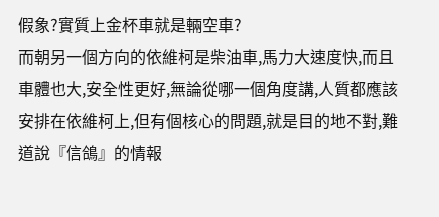假象?實質上金杯車就是輛空車?
而朝另一個方向的依維柯是柴油車,馬力大速度快,而且車體也大,安全性更好,無論從哪一個角度講,人質都應該安排在依維柯上,但有個核心的問題,就是目的地不對,難道說『信鴿』的情報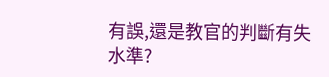有誤,還是教官的判斷有失水準?